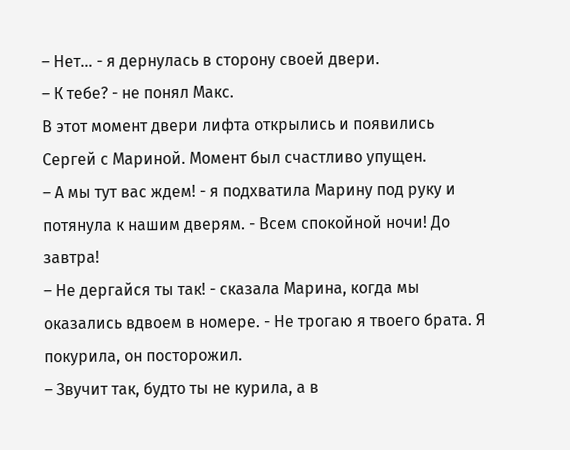– Нет… - я дернулась в сторону своей двери.
– К тебе? - не понял Макс.
В этот момент двери лифта открылись и появились Сергей с Мариной. Момент был счастливо упущен.
– А мы тут вас ждем! - я подхватила Марину под руку и потянула к нашим дверям. - Всем спокойной ночи! До завтра!
– Не дергайся ты так! - сказала Марина, когда мы оказались вдвоем в номере. - Не трогаю я твоего брата. Я покурила, он посторожил.
– Звучит так, будто ты не курила, а в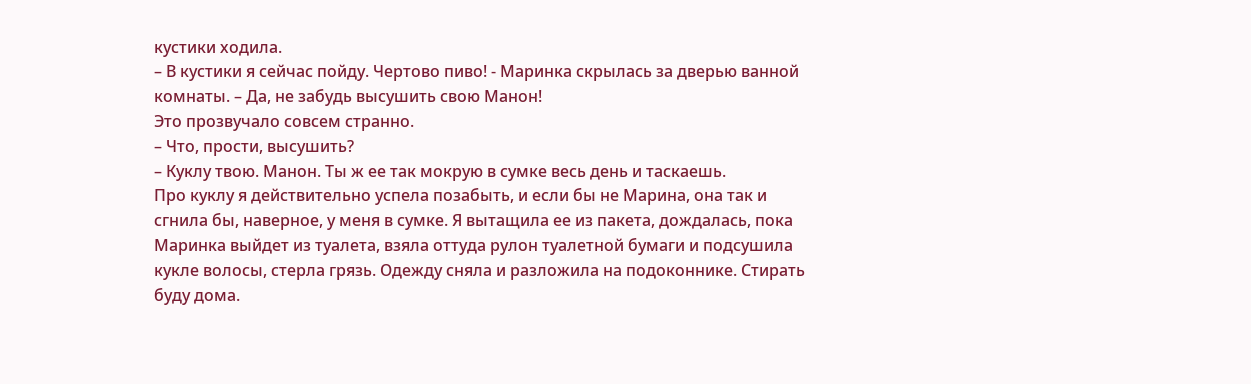кустики ходила.
– В кустики я сейчас пойду. Чертово пиво! - Маринка скрылась за дверью ванной комнаты. – Да, не забудь высушить свою Манон!
Это прозвучало совсем странно.
– Что, прости, высушить?
– Куклу твою. Манон. Ты ж ее так мокрую в сумке весь день и таскаешь.
Про куклу я действительно успела позабыть, и если бы не Марина, она так и сгнила бы, наверное, у меня в сумке. Я вытащила ее из пакета, дождалась, пока Маринка выйдет из туалета, взяла оттуда рулон туалетной бумаги и подсушила кукле волосы, стерла грязь. Одежду сняла и разложила на подоконнике. Стирать буду дома.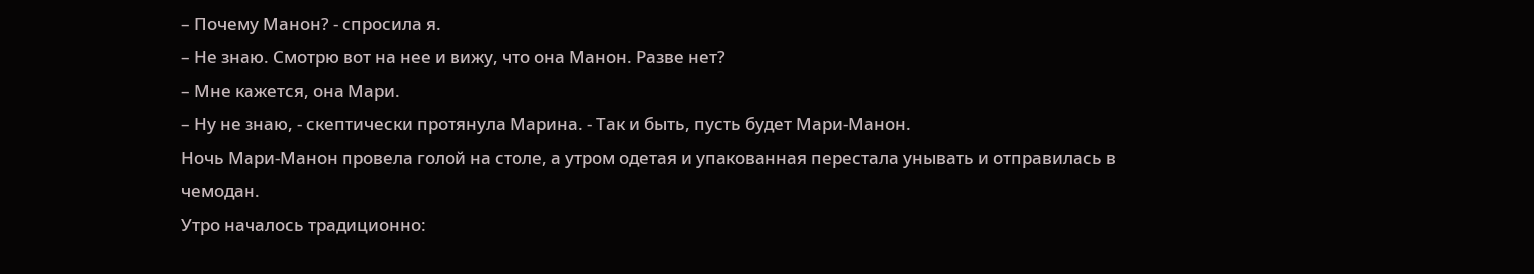– Почему Манон? - спросила я.
– Не знаю. Смотрю вот на нее и вижу, что она Манон. Разве нет?
– Мне кажется, она Мари.
– Ну не знаю, - скептически протянула Марина. - Так и быть, пусть будет Мари-Манон.
Ночь Мари-Манон провела голой на столе, а утром одетая и упакованная перестала унывать и отправилась в чемодан.
Утро началось традиционно: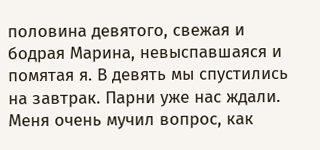половина девятого, свежая и бодрая Марина, невыспавшаяся и помятая я. В девять мы спустились на завтрак. Парни уже нас ждали. Меня очень мучил вопрос, как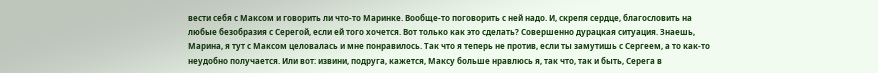вести себя с Максом и говорить ли что-то Маринке. Вообще-то поговорить с ней надо. И, скрепя сердце, благословить на любые безобразия с Серегой, если ей того хочется. Вот только как это сделать? Совершенно дурацкая ситуация. Знаешь, Марина, я тут с Максом целовалась и мне понравилось. Так что я теперь не против, если ты замутишь с Сергеем, а то как-то неудобно получается. Или вот: извини, подруга, кажется, Максу больше нравлюсь я, так что, так и быть, Серега в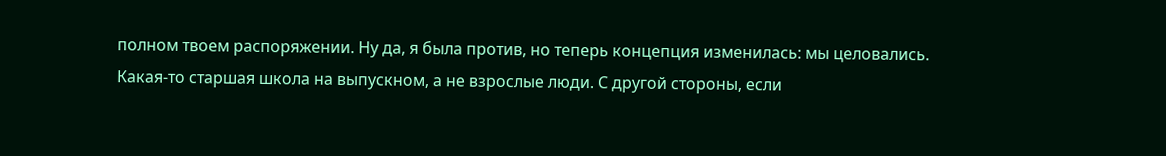полном твоем распоряжении. Ну да, я была против, но теперь концепция изменилась: мы целовались.
Какая-то старшая школа на выпускном, а не взрослые люди. С другой стороны, если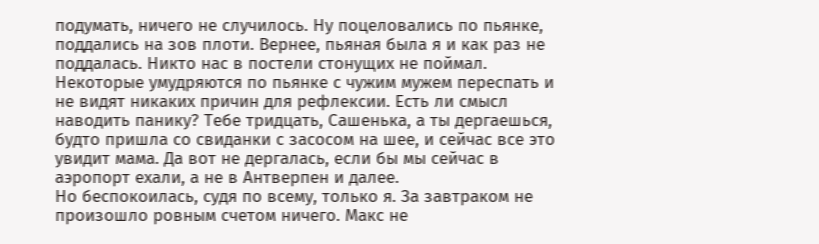подумать, ничего не случилось. Ну поцеловались по пьянке, поддались на зов плоти. Вернее, пьяная была я и как раз не поддалась. Никто нас в постели стонущих не поймал. Некоторые умудряются по пьянке с чужим мужем переспать и не видят никаких причин для рефлексии. Есть ли смысл наводить панику? Тебе тридцать, Сашенька, а ты дергаешься, будто пришла со свиданки с засосом на шее, и сейчас все это увидит мама. Да вот не дергалась, если бы мы сейчас в аэропорт ехали, а не в Антверпен и далее.
Но беспокоилась, судя по всему, только я. За завтраком не произошло ровным счетом ничего. Макс не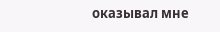оказывал мне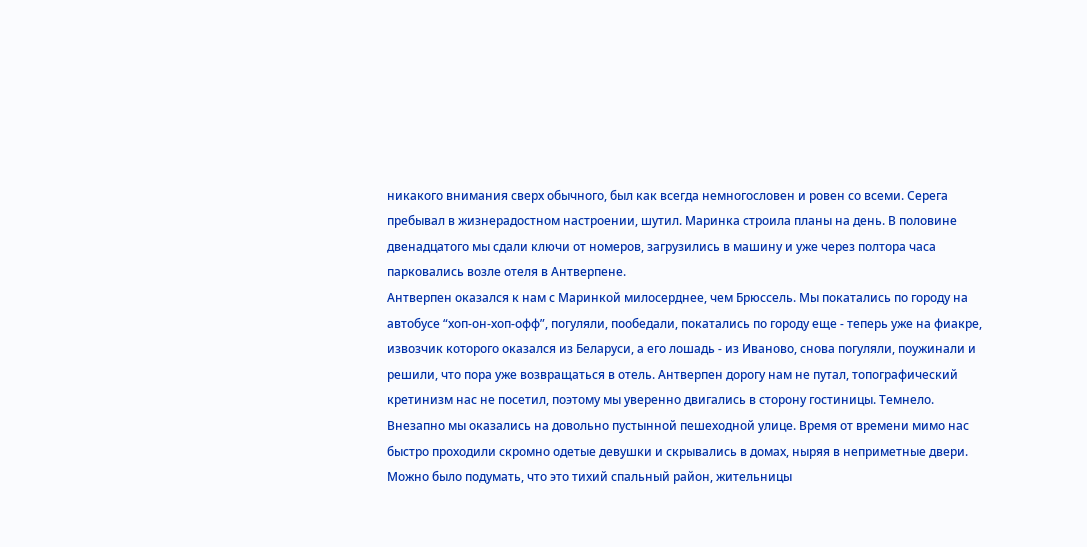никакого внимания сверх обычного, был как всегда немногословен и ровен со всеми. Серега пребывал в жизнерадостном настроении, шутил. Маринка строила планы на день. В половине двенадцатого мы сдали ключи от номеров, загрузились в машину и уже через полтора часа парковались возле отеля в Антверпене.
Антверпен оказался к нам с Маринкой милосерднее, чем Брюссель. Мы покатались по городу на автобусе “хоп-он-хоп-офф”, погуляли, пообедали, покатались по городу еще - теперь уже на фиакре, извозчик которого оказался из Беларуси, а его лошадь - из Иваново, снова погуляли, поужинали и решили, что пора уже возвращаться в отель. Антверпен дорогу нам не путал, топографический кретинизм нас не посетил, поэтому мы уверенно двигались в сторону гостиницы. Темнело. Внезапно мы оказались на довольно пустынной пешеходной улице. Время от времени мимо нас быстро проходили скромно одетые девушки и скрывались в домах, ныряя в неприметные двери. Можно было подумать, что это тихий спальный район, жительницы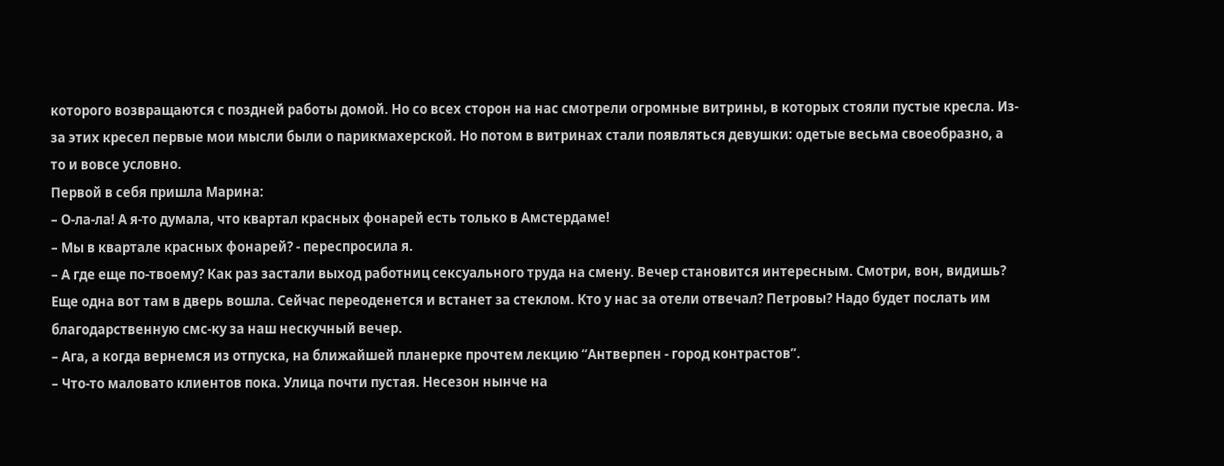которого возвращаются с поздней работы домой. Но со всех сторон на нас смотрели огромные витрины, в которых стояли пустые кресла. Из-за этих кресел первые мои мысли были о парикмахерской. Но потом в витринах стали появляться девушки: одетые весьма своеобразно, а то и вовсе условно.
Первой в себя пришла Марина:
– О-ла-ла! А я-то думала, что квартал красных фонарей есть только в Амстердаме!
– Мы в квартале красных фонарей? - переспросила я.
– А где еще по-твоему? Как раз застали выход работниц сексуального труда на смену. Вечер становится интересным. Смотри, вон, видишь? Еще одна вот там в дверь вошла. Сейчас переоденется и встанет за стеклом. Кто у нас за отели отвечал? Петровы? Надо будет послать им благодарственную смс-ку за наш нескучный вечер.
– Ага, а когда вернемся из отпуска, на ближайшей планерке прочтем лекцию “Антверпен - город контрастов”.
– Что-то маловато клиентов пока. Улица почти пустая. Несезон нынче на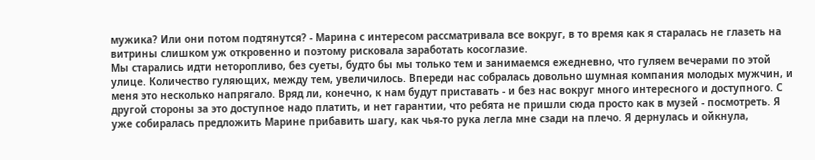мужика? Или они потом подтянутся? - Марина с интересом рассматривала все вокруг, в то время как я старалась не глазеть на витрины слишком уж откровенно и поэтому рисковала заработать косоглазие.
Мы старались идти неторопливо, без суеты, будто бы мы только тем и занимаемся ежедневно, что гуляем вечерами по этой улице. Количество гуляющих, между тем, увеличилось. Впереди нас собралась довольно шумная компания молодых мужчин, и меня это несколько напрягало. Вряд ли, конечно, к нам будут приставать - и без нас вокруг много интересного и доступного. С другой стороны за это доступное надо платить, и нет гарантии, что ребята не пришли сюда просто как в музей - посмотреть. Я уже собиралась предложить Марине прибавить шагу, как чья-то рука легла мне сзади на плечо. Я дернулась и ойкнула,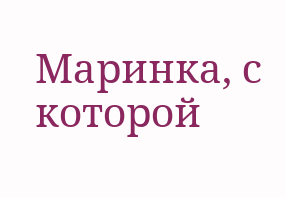Маринка, с которой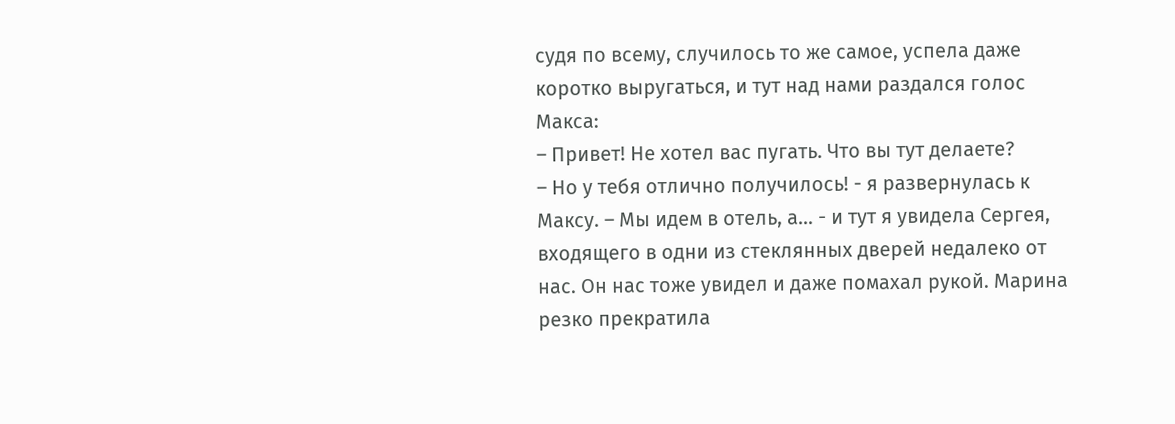судя по всему, случилось то же самое, успела даже коротко выругаться, и тут над нами раздался голос Макса:
– Привет! Не хотел вас пугать. Что вы тут делаете?
– Но у тебя отлично получилось! - я развернулась к Максу. – Мы идем в отель, а… - и тут я увидела Сергея, входящего в одни из стеклянных дверей недалеко от нас. Он нас тоже увидел и даже помахал рукой. Марина резко прекратила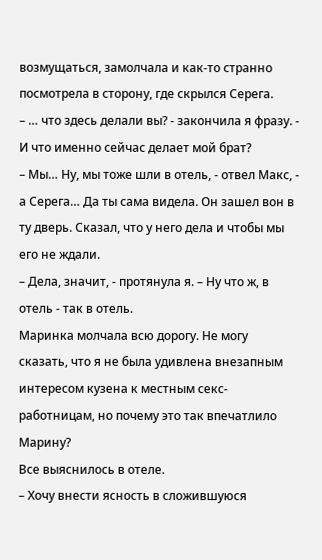возмущаться, замолчала и как-то странно посмотрела в сторону, где скрылся Серега.
– … что здесь делали вы? - закончила я фразу. - И что именно сейчас делает мой брат?
– Мы… Ну, мы тоже шли в отель, - отвел Макс, - а Серега… Да ты сама видела. Он зашел вон в ту дверь. Сказал, что у него дела и чтобы мы его не ждали.
– Дела, значит, - протянула я. – Ну что ж, в отель - так в отель.
Маринка молчала всю дорогу. Не могу сказать, что я не была удивлена внезапным интересом кузена к местным секс-работницам, но почему это так впечатлило Марину?
Все выяснилось в отеле.
– Хочу внести ясность в сложившуюся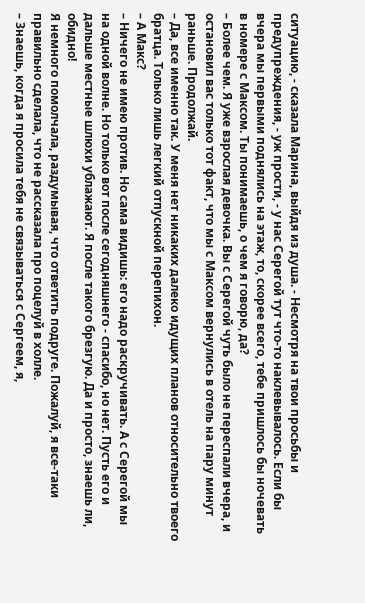ситуацию, - сказала Марина, выйдя из душа. - Несмотря на твои просьбы и предупреждения, - уж прости, - у нас Серегой тут что-то наклевывалось. Если бы вчера мы первыми поднялись на этаж, то, скорее всего, тебе пришлось бы ночевать в номере с Максом. Ты понимаешь, о чем я говорю, да?
– Более чем. Я уже взрослая девочка. Вы с Серегой чуть было не переспали вчера, и остановил вас только тот факт, что мы с Максом вернулись в отель на пару минут раньше. Продолжай.
– Да, все именно так. У меня нет никаких далеко идущих планов относительно твоего братца. Только лишь легкий отпускной перепихон.
– А Макс?
– Ничего не имею против. Но сама видишь: его надо раскручивать. А с Серегой мы на одной волне. Но только вот после сегодняшнего - спасибо, но нет. Пусть его и дальше местные шлюхи ублажают. Я после такого брезгую. Да и просто, знаешь ли, обидно!
Я немного помолчала, раздумывая, что ответить подруге. Пожалуй, я все-таки правильно сделала, что не рассказала про поцелуй в холле.
– Знаешь, когда я просила тебя не связываться с Сергеем, я,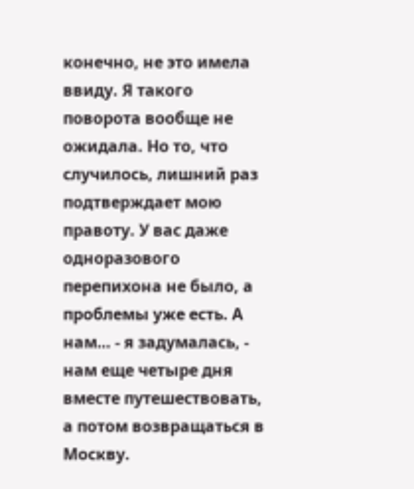конечно, не это имела ввиду. Я такого поворота вообще не ожидала. Но то, что случилось, лишний раз подтверждает мою правоту. У вас даже одноразового перепихона не было, а проблемы уже есть. А нам… - я задумалась, - нам еще четыре дня вместе путешествовать, а потом возвращаться в Москву.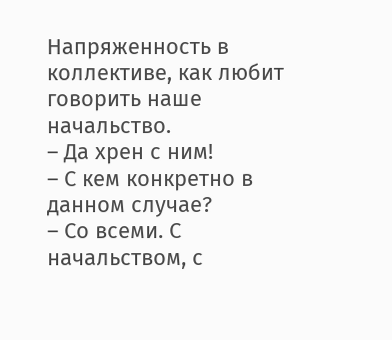Напряженность в коллективе, как любит говорить наше начальство.
– Да хрен с ним!
– С кем конкретно в данном случае?
– Со всеми. С начальством, с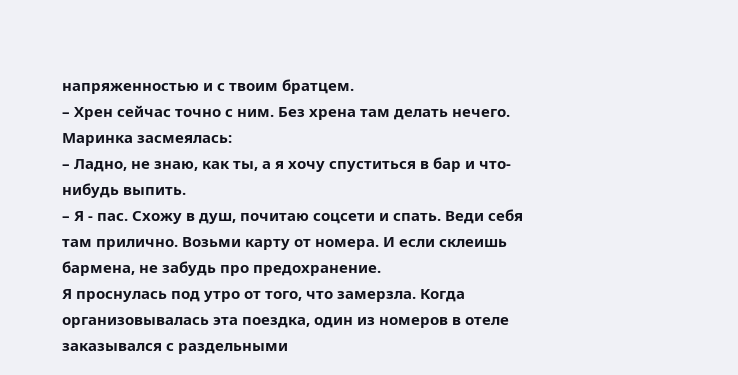напряженностью и с твоим братцем.
– Хрен сейчас точно с ним. Без хрена там делать нечего.
Маринка засмеялась:
– Ладно, не знаю, как ты, а я хочу спуститься в бар и что-нибудь выпить.
– Я - пас. Схожу в душ, почитаю соцсети и спать. Веди себя там прилично. Возьми карту от номера. И если склеишь бармена, не забудь про предохранение.
Я проснулась под утро от того, что замерзла. Когда организовывалась эта поездка, один из номеров в отеле заказывался с раздельными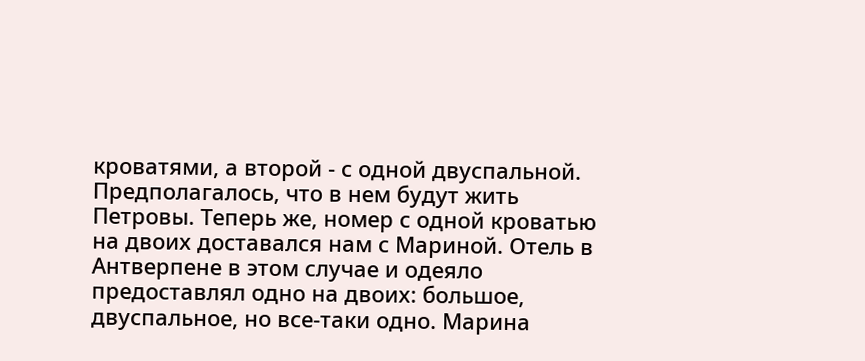кроватями, а второй - с одной двуспальной. Предполагалось, что в нем будут жить Петровы. Теперь же, номер с одной кроватью на двоих доставался нам с Мариной. Отель в Антверпене в этом случае и одеяло предоставлял одно на двоих: большое, двуспальное, но все-таки одно. Марина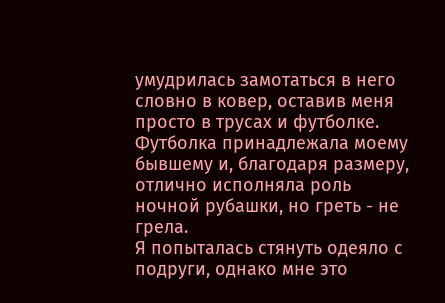умудрилась замотаться в него словно в ковер, оставив меня просто в трусах и футболке. Футболка принадлежала моему бывшему и, благодаря размеру, отлично исполняла роль ночной рубашки, но греть - не грела.
Я попыталась стянуть одеяло с подруги, однако мне это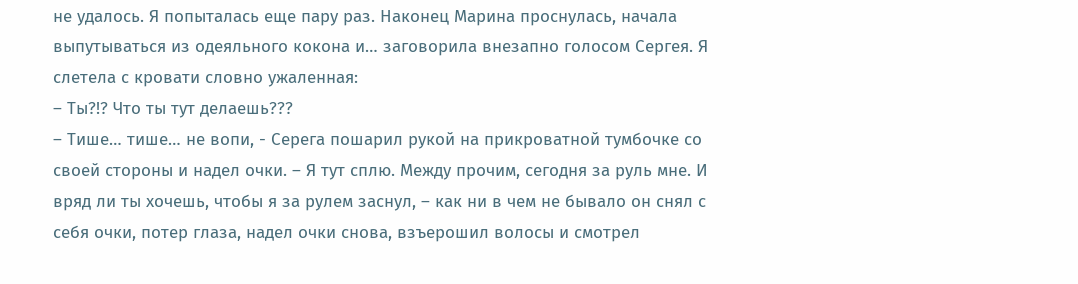не удалось. Я попыталась еще пару раз. Наконец Марина проснулась, начала выпутываться из одеяльного кокона и… заговорила внезапно голосом Сергея. Я слетела с кровати словно ужаленная:
– Ты?!? Что ты тут делаешь???
– Тише… тише… не вопи, - Серега пошарил рукой на прикроватной тумбочке со своей стороны и надел очки. – Я тут сплю. Между прочим, сегодня за руль мне. И вряд ли ты хочешь, чтобы я за рулем заснул, – как ни в чем не бывало он снял с себя очки, потер глаза, надел очки снова, взъерошил волосы и смотрел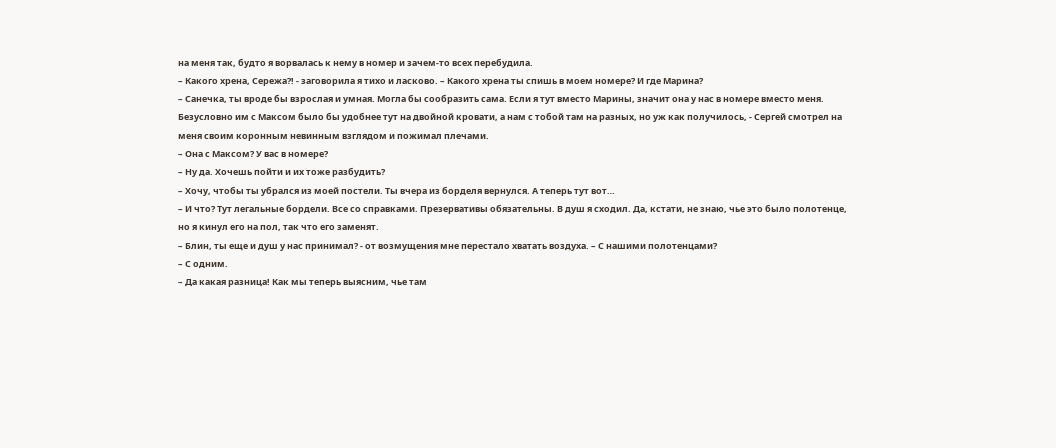на меня так, будто я ворвалась к нему в номер и зачем-то всех перебудила.
– Какого хрена, Сережа?! - заговорила я тихо и ласково. – Какого хрена ты спишь в моем номере? И где Марина?
– Санечка, ты вроде бы взрослая и умная. Могла бы сообразить сама. Если я тут вместо Марины, значит она у нас в номере вместо меня. Безусловно им с Максом было бы удобнее тут на двойной кровати, а нам с тобой там на разных, но уж как получилось, - Сергей смотрел на меня своим коронным невинным взглядом и пожимал плечами.
– Она с Максом? У вас в номере?
– Ну да. Хочешь пойти и их тоже разбудить?
– Хочу, чтобы ты убрался из моей постели. Ты вчера из борделя вернулся. А теперь тут вот…
– И что? Тут легальные бордели. Все со справками. Презервативы обязательны. В душ я сходил. Да, кстати, не знаю, чье это было полотенце, но я кинул его на пол, так что его заменят.
– Блин, ты еще и душ у нас принимал? - от возмущения мне перестало хватать воздуха. – С нашими полотенцами?
– С одним.
– Да какая разница! Как мы теперь выясним, чье там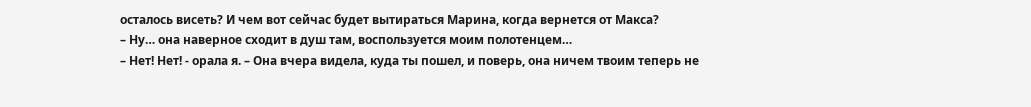осталось висеть? И чем вот сейчас будет вытираться Марина, когда вернется от Макса?
– Ну… она наверное сходит в душ там, воспользуется моим полотенцем…
– Нет! Нет! - орала я. – Она вчера видела, куда ты пошел, и поверь, она ничем твоим теперь не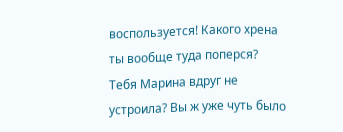воспользуется! Какого хрена ты вообще туда поперся? Тебя Марина вдруг не устроила? Вы ж уже чуть было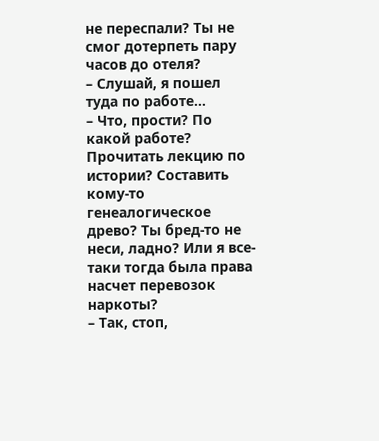не переспали? Ты не смог дотерпеть пару часов до отеля?
– Слушай, я пошел туда по работе…
– Что, прости? По какой работе? Прочитать лекцию по истории? Составить кому-то генеалогическое древо? Ты бред-то не неси, ладно? Или я все-таки тогда была права насчет перевозок наркоты?
– Так, стоп,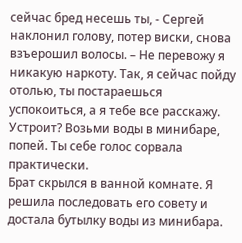сейчас бред несешь ты, - Сергей наклонил голову, потер виски, снова взъерошил волосы. – Не перевожу я никакую наркоту. Так, я сейчас пойду отолью, ты постараешься успокоиться, а я тебе все расскажу. Устроит? Возьми воды в минибаре, попей. Ты себе голос сорвала практически.
Брат скрылся в ванной комнате. Я решила последовать его совету и достала бутылку воды из минибара.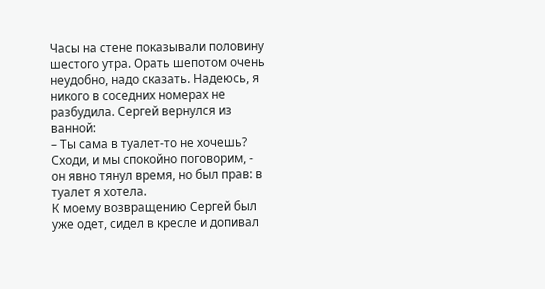Часы на стене показывали половину шестого утра. Орать шепотом очень неудобно, надо сказать. Надеюсь, я никого в соседних номерах не разбудила. Сергей вернулся из ванной:
– Ты сама в туалет-то не хочешь? Сходи, и мы спокойно поговорим, - он явно тянул время, но был прав: в туалет я хотела.
К моему возвращению Сергей был уже одет, сидел в кресле и допивал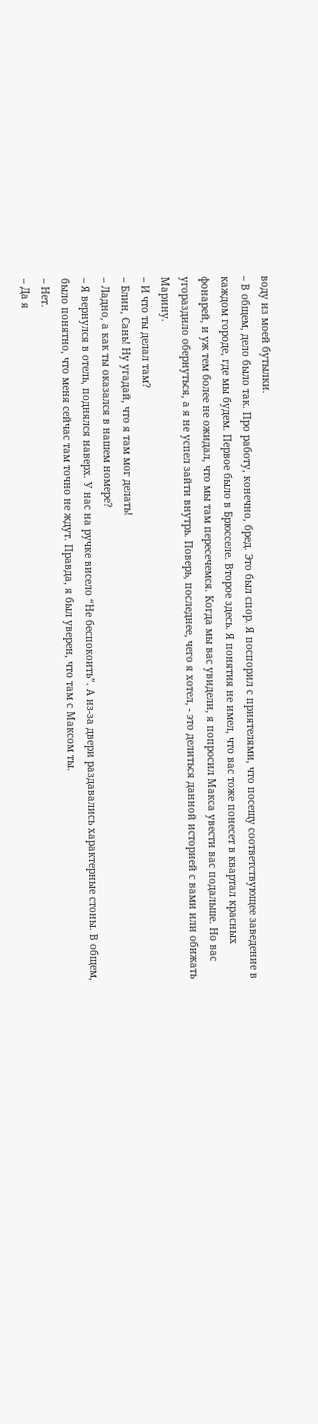воду из моей бутылки.
– В общем, дело было так. Про работу, конечно, бред. Это был спор. Я поспорил с приятелями, что посещу соответствующее заведение в каждом городе, где мы будем. Первое было в Брюсселе. Второе здесь. Я понятия не имел, что вас тоже понесет в квартал красных фонарей, и уж тем более не ожидал, что мы там пересечемся. Когда мы вас увидели, я попросил Макса увести вас подальше. Но вас угораздило обернуться, а я не успел зайти внутрь. Поверь, последнее, чего я хотел, - это делиться данной историей с вами или обижать Марину.
– И что ты делал там?
– Блин, Сань! Ну угадай, что я там мог делать!
– Ладно, а как ты оказался в нашем номере?
– Я вернулся в отель, поднялся наверх. У нас на ручке висело “Не беспокоить”. А из-за двери раздавались характерные стоны. В общем, было понятно, что меня сейчас там точно не ждут. Правда, я был уверен, что там с Максом ты.
– Нет.
– Да я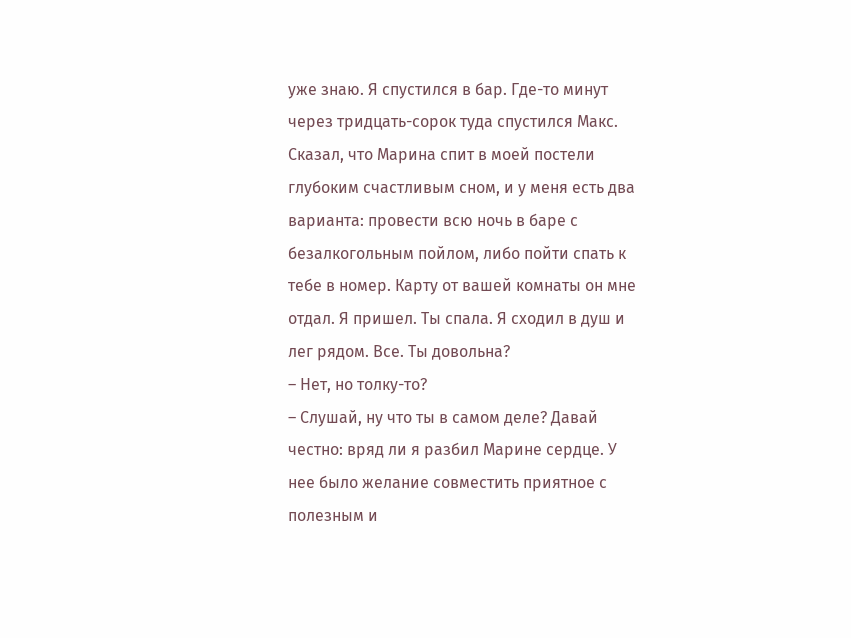уже знаю. Я спустился в бар. Где-то минут через тридцать-сорок туда спустился Макс. Сказал, что Марина спит в моей постели глубоким счастливым сном, и у меня есть два варианта: провести всю ночь в баре с безалкогольным пойлом, либо пойти спать к тебе в номер. Карту от вашей комнаты он мне отдал. Я пришел. Ты спала. Я сходил в душ и лег рядом. Все. Ты довольна?
– Нет, но толку-то?
– Слушай, ну что ты в самом деле? Давай честно: вряд ли я разбил Марине сердце. У нее было желание совместить приятное с полезным и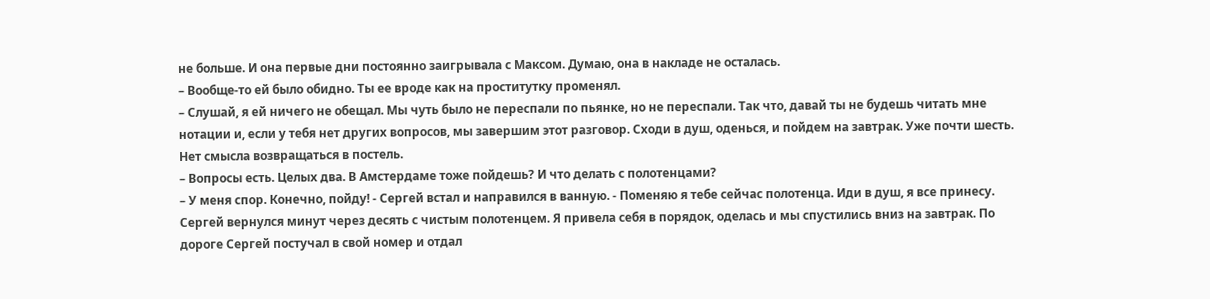не больше. И она первые дни постоянно заигрывала с Максом. Думаю, она в накладе не осталась.
– Вообще-то ей было обидно. Ты ее вроде как на проститутку променял.
– Слушай, я ей ничего не обещал. Мы чуть было не переспали по пьянке, но не переспали. Так что, давай ты не будешь читать мне нотации и, если у тебя нет других вопросов, мы завершим этот разговор. Сходи в душ, оденься, и пойдем на завтрак. Уже почти шесть. Нет смысла возвращаться в постель.
– Вопросы есть. Целых два. В Амстердаме тоже пойдешь? И что делать с полотенцами?
– У меня спор. Конечно, пойду! - Сергей встал и направился в ванную. - Поменяю я тебе сейчас полотенца. Иди в душ, я все принесу.
Сергей вернулся минут через десять с чистым полотенцем. Я привела себя в порядок, оделась и мы спустились вниз на завтрак. По дороге Сергей постучал в свой номер и отдал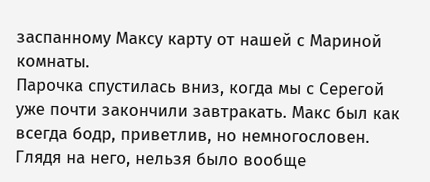заспанному Максу карту от нашей с Мариной комнаты.
Парочка спустилась вниз, когда мы с Серегой уже почти закончили завтракать. Макс был как всегда бодр, приветлив, но немногословен. Глядя на него, нельзя было вообще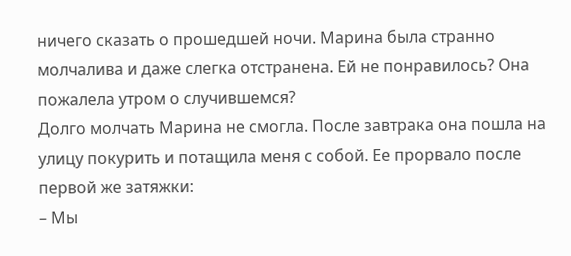ничего сказать о прошедшей ночи. Марина была странно молчалива и даже слегка отстранена. Ей не понравилось? Она пожалела утром о случившемся?
Долго молчать Марина не смогла. После завтрака она пошла на улицу покурить и потащила меня с собой. Ее прорвало после первой же затяжки:
– Мы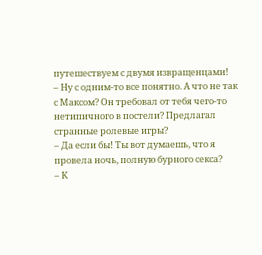путешествуем с двумя извращенцами!
– Ну с одним-то все понятно. А что не так с Максом? Он требовал от тебя чего-то нетипичного в постели? Предлагал странные ролевые игры?
– Да если бы! Ты вот думаешь, что я провела ночь, полную бурного секса?
– К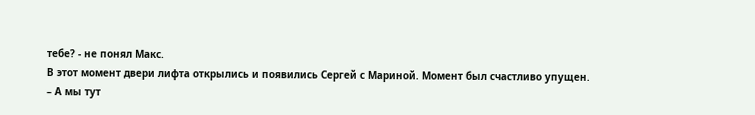тебе? - не понял Макс.
В этот момент двери лифта открылись и появились Сергей с Мариной. Момент был счастливо упущен.
– А мы тут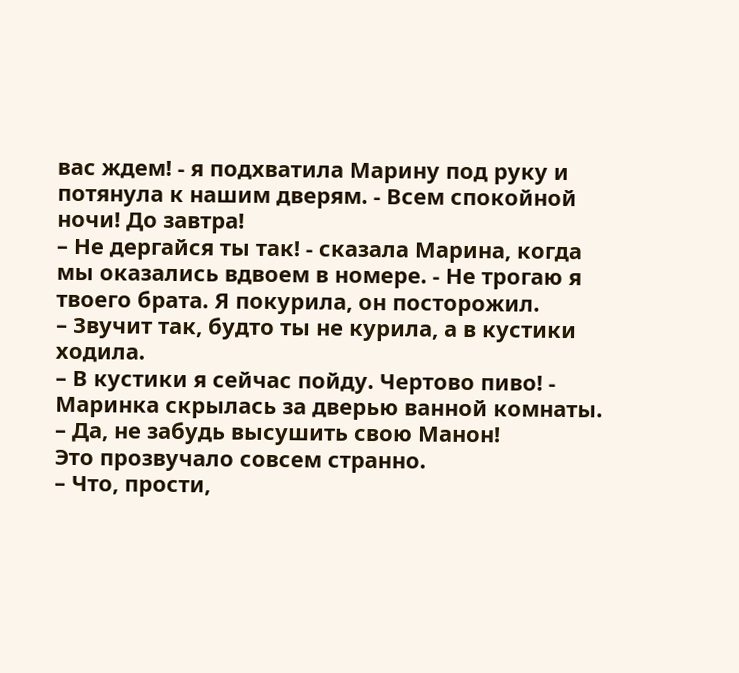вас ждем! - я подхватила Марину под руку и потянула к нашим дверям. - Всем спокойной ночи! До завтра!
– Не дергайся ты так! - сказала Марина, когда мы оказались вдвоем в номере. - Не трогаю я твоего брата. Я покурила, он посторожил.
– Звучит так, будто ты не курила, а в кустики ходила.
– В кустики я сейчас пойду. Чертово пиво! - Маринка скрылась за дверью ванной комнаты. – Да, не забудь высушить свою Манон!
Это прозвучало совсем странно.
– Что, прости,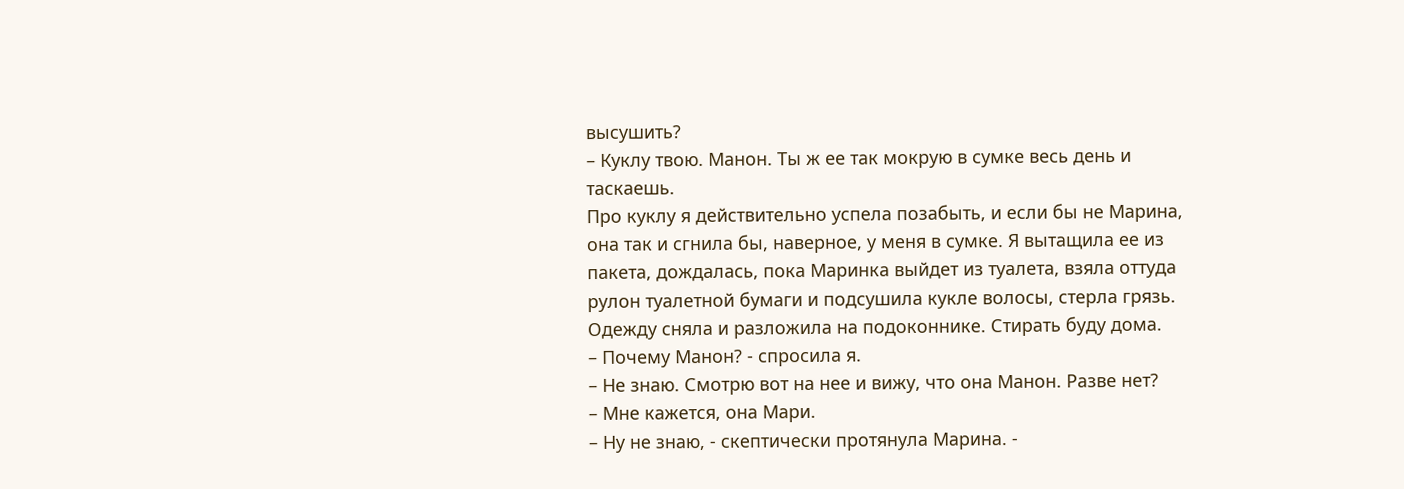высушить?
– Куклу твою. Манон. Ты ж ее так мокрую в сумке весь день и таскаешь.
Про куклу я действительно успела позабыть, и если бы не Марина, она так и сгнила бы, наверное, у меня в сумке. Я вытащила ее из пакета, дождалась, пока Маринка выйдет из туалета, взяла оттуда рулон туалетной бумаги и подсушила кукле волосы, стерла грязь. Одежду сняла и разложила на подоконнике. Стирать буду дома.
– Почему Манон? - спросила я.
– Не знаю. Смотрю вот на нее и вижу, что она Манон. Разве нет?
– Мне кажется, она Мари.
– Ну не знаю, - скептически протянула Марина. -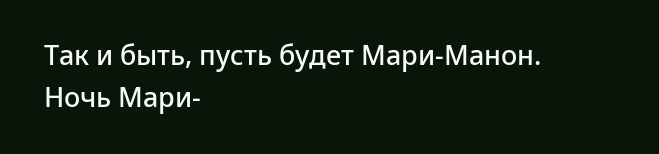Так и быть, пусть будет Мари-Манон.
Ночь Мари-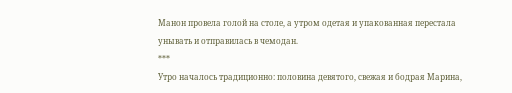Манон провела голой на столе, а утром одетая и упакованная перестала унывать и отправилась в чемодан.
***
Утро началось традиционно: половина девятого, свежая и бодрая Марина,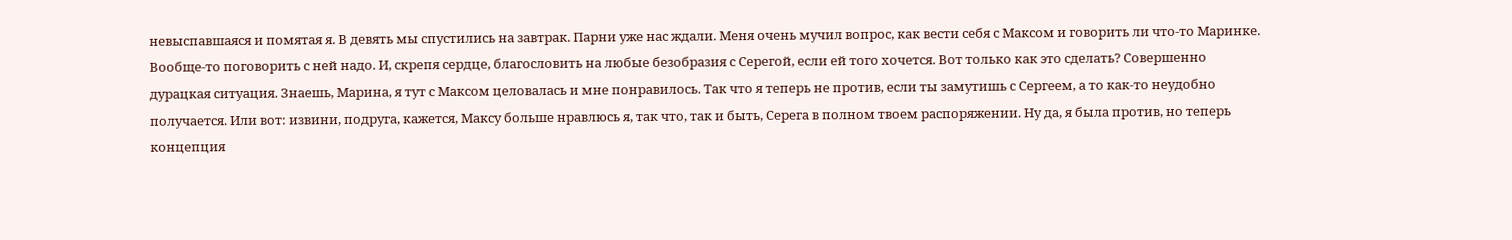невыспавшаяся и помятая я. В девять мы спустились на завтрак. Парни уже нас ждали. Меня очень мучил вопрос, как вести себя с Максом и говорить ли что-то Маринке. Вообще-то поговорить с ней надо. И, скрепя сердце, благословить на любые безобразия с Серегой, если ей того хочется. Вот только как это сделать? Совершенно дурацкая ситуация. Знаешь, Марина, я тут с Максом целовалась и мне понравилось. Так что я теперь не против, если ты замутишь с Сергеем, а то как-то неудобно получается. Или вот: извини, подруга, кажется, Максу больше нравлюсь я, так что, так и быть, Серега в полном твоем распоряжении. Ну да, я была против, но теперь концепция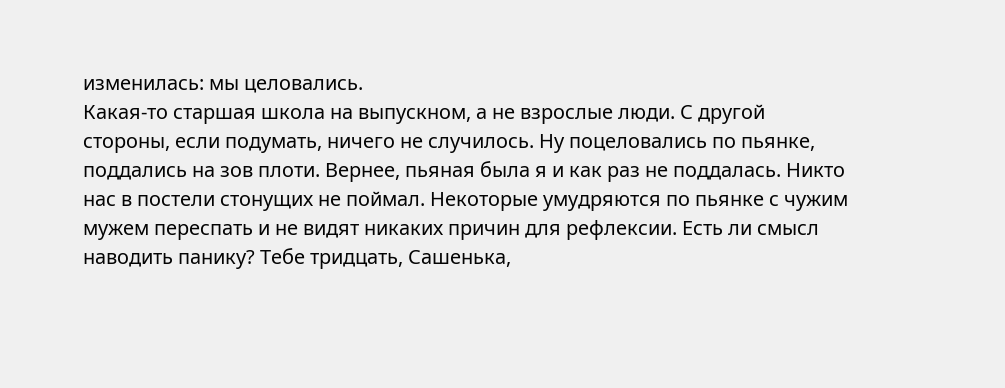изменилась: мы целовались.
Какая-то старшая школа на выпускном, а не взрослые люди. С другой стороны, если подумать, ничего не случилось. Ну поцеловались по пьянке, поддались на зов плоти. Вернее, пьяная была я и как раз не поддалась. Никто нас в постели стонущих не поймал. Некоторые умудряются по пьянке с чужим мужем переспать и не видят никаких причин для рефлексии. Есть ли смысл наводить панику? Тебе тридцать, Сашенька,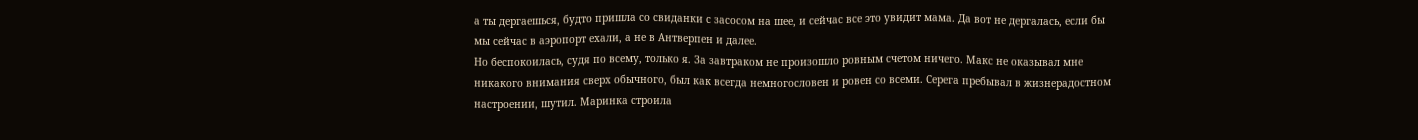а ты дергаешься, будто пришла со свиданки с засосом на шее, и сейчас все это увидит мама. Да вот не дергалась, если бы мы сейчас в аэропорт ехали, а не в Антверпен и далее.
Но беспокоилась, судя по всему, только я. За завтраком не произошло ровным счетом ничего. Макс не оказывал мне никакого внимания сверх обычного, был как всегда немногословен и ровен со всеми. Серега пребывал в жизнерадостном настроении, шутил. Маринка строила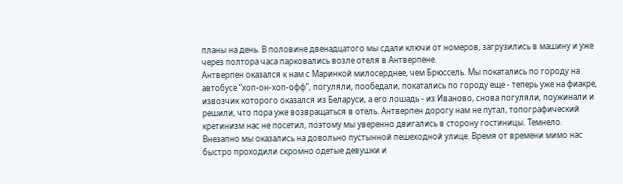планы на день. В половине двенадцатого мы сдали ключи от номеров, загрузились в машину и уже через полтора часа парковались возле отеля в Антверпене.
Антверпен оказался к нам с Маринкой милосерднее, чем Брюссель. Мы покатались по городу на автобусе “хоп-он-хоп-офф”, погуляли, пообедали, покатались по городу еще - теперь уже на фиакре, извозчик которого оказался из Беларуси, а его лошадь - из Иваново, снова погуляли, поужинали и решили, что пора уже возвращаться в отель. Антверпен дорогу нам не путал, топографический кретинизм нас не посетил, поэтому мы уверенно двигались в сторону гостиницы. Темнело. Внезапно мы оказались на довольно пустынной пешеходной улице. Время от времени мимо нас быстро проходили скромно одетые девушки и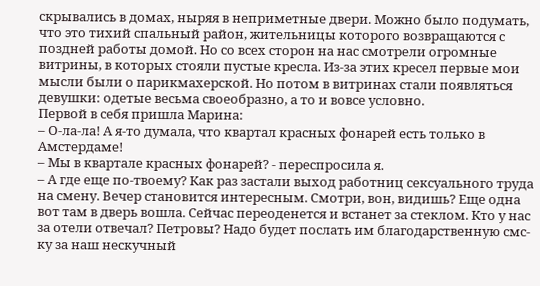скрывались в домах, ныряя в неприметные двери. Можно было подумать, что это тихий спальный район, жительницы которого возвращаются с поздней работы домой. Но со всех сторон на нас смотрели огромные витрины, в которых стояли пустые кресла. Из-за этих кресел первые мои мысли были о парикмахерской. Но потом в витринах стали появляться девушки: одетые весьма своеобразно, а то и вовсе условно.
Первой в себя пришла Марина:
– О-ла-ла! А я-то думала, что квартал красных фонарей есть только в Амстердаме!
– Мы в квартале красных фонарей? - переспросила я.
– А где еще по-твоему? Как раз застали выход работниц сексуального труда на смену. Вечер становится интересным. Смотри, вон, видишь? Еще одна вот там в дверь вошла. Сейчас переоденется и встанет за стеклом. Кто у нас за отели отвечал? Петровы? Надо будет послать им благодарственную смс-ку за наш нескучный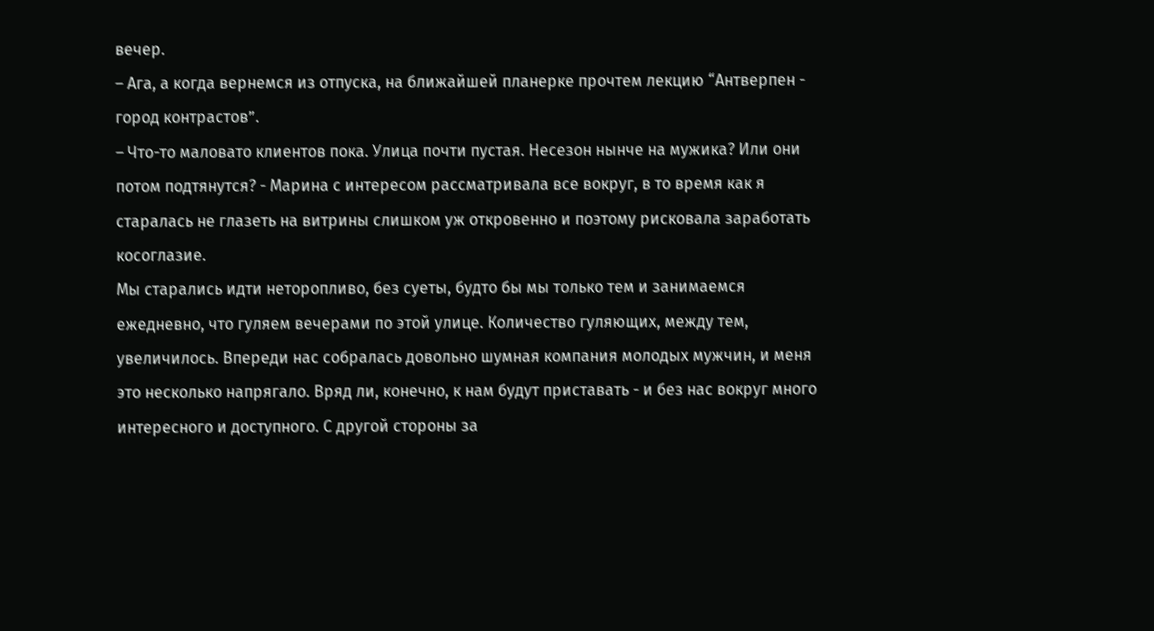вечер.
– Ага, а когда вернемся из отпуска, на ближайшей планерке прочтем лекцию “Антверпен - город контрастов”.
– Что-то маловато клиентов пока. Улица почти пустая. Несезон нынче на мужика? Или они потом подтянутся? - Марина с интересом рассматривала все вокруг, в то время как я старалась не глазеть на витрины слишком уж откровенно и поэтому рисковала заработать косоглазие.
Мы старались идти неторопливо, без суеты, будто бы мы только тем и занимаемся ежедневно, что гуляем вечерами по этой улице. Количество гуляющих, между тем, увеличилось. Впереди нас собралась довольно шумная компания молодых мужчин, и меня это несколько напрягало. Вряд ли, конечно, к нам будут приставать - и без нас вокруг много интересного и доступного. С другой стороны за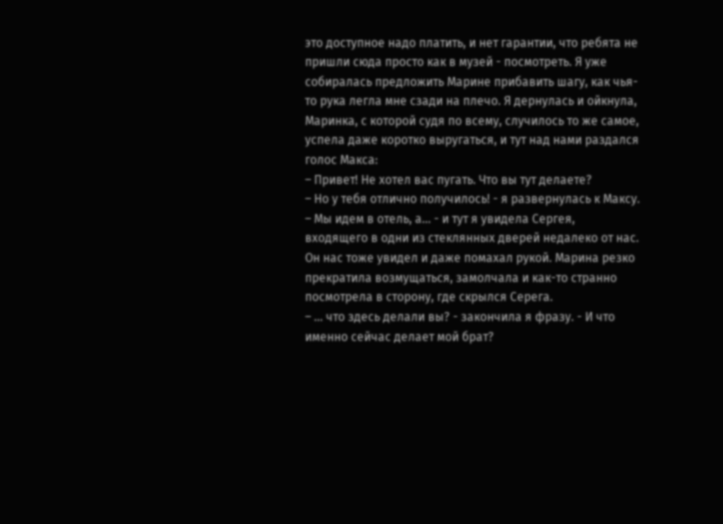это доступное надо платить, и нет гарантии, что ребята не пришли сюда просто как в музей - посмотреть. Я уже собиралась предложить Марине прибавить шагу, как чья-то рука легла мне сзади на плечо. Я дернулась и ойкнула, Маринка, с которой судя по всему, случилось то же самое, успела даже коротко выругаться, и тут над нами раздался голос Макса:
– Привет! Не хотел вас пугать. Что вы тут делаете?
– Но у тебя отлично получилось! - я развернулась к Максу. – Мы идем в отель, а… - и тут я увидела Сергея, входящего в одни из стеклянных дверей недалеко от нас. Он нас тоже увидел и даже помахал рукой. Марина резко прекратила возмущаться, замолчала и как-то странно посмотрела в сторону, где скрылся Серега.
– … что здесь делали вы? - закончила я фразу. - И что именно сейчас делает мой брат?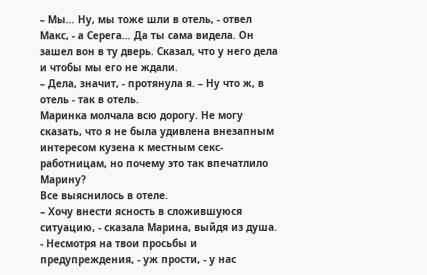– Мы… Ну, мы тоже шли в отель, - отвел Макс, - а Серега… Да ты сама видела. Он зашел вон в ту дверь. Сказал, что у него дела и чтобы мы его не ждали.
– Дела, значит, - протянула я. – Ну что ж, в отель - так в отель.
Маринка молчала всю дорогу. Не могу сказать, что я не была удивлена внезапным интересом кузена к местным секс-работницам, но почему это так впечатлило Марину?
Все выяснилось в отеле.
– Хочу внести ясность в сложившуюся ситуацию, - сказала Марина, выйдя из душа. - Несмотря на твои просьбы и предупреждения, - уж прости, - у нас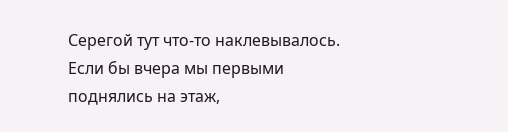Серегой тут что-то наклевывалось. Если бы вчера мы первыми поднялись на этаж,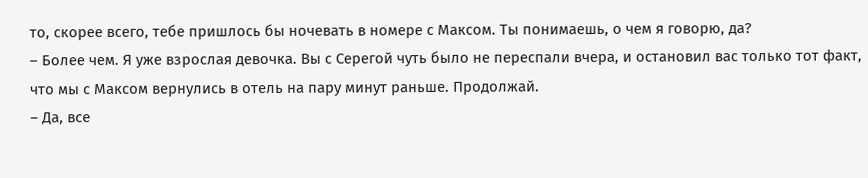то, скорее всего, тебе пришлось бы ночевать в номере с Максом. Ты понимаешь, о чем я говорю, да?
– Более чем. Я уже взрослая девочка. Вы с Серегой чуть было не переспали вчера, и остановил вас только тот факт, что мы с Максом вернулись в отель на пару минут раньше. Продолжай.
– Да, все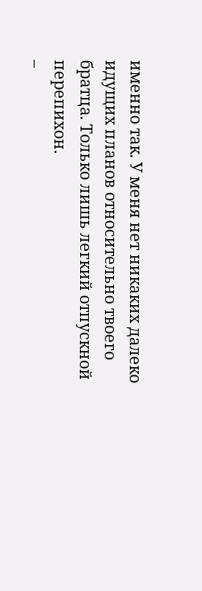именно так. У меня нет никаких далеко идущих планов относительно твоего братца. Только лишь легкий отпускной перепихон.
–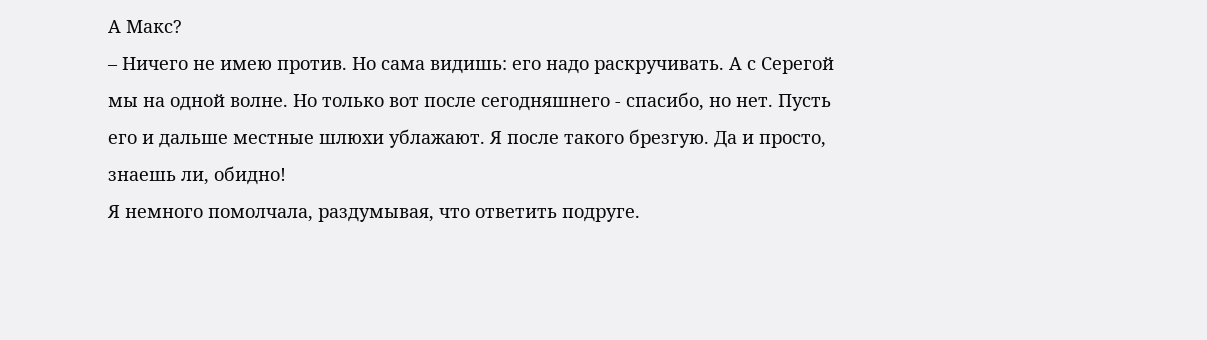А Макс?
– Ничего не имею против. Но сама видишь: его надо раскручивать. А с Серегой мы на одной волне. Но только вот после сегодняшнего - спасибо, но нет. Пусть его и дальше местные шлюхи ублажают. Я после такого брезгую. Да и просто, знаешь ли, обидно!
Я немного помолчала, раздумывая, что ответить подруге.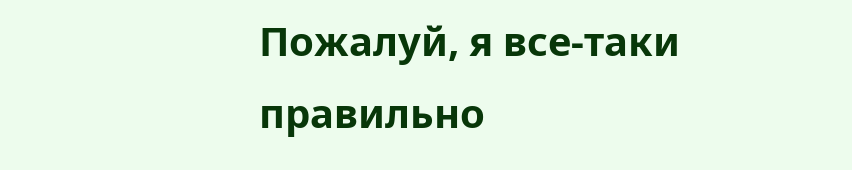Пожалуй, я все-таки правильно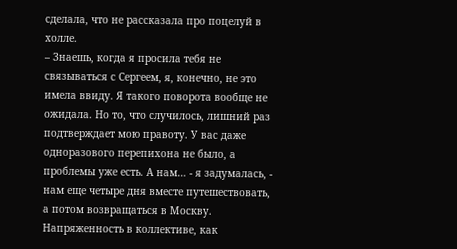сделала, что не рассказала про поцелуй в холле.
– Знаешь, когда я просила тебя не связываться с Сергеем, я, конечно, не это имела ввиду. Я такого поворота вообще не ожидала. Но то, что случилось, лишний раз подтверждает мою правоту. У вас даже одноразового перепихона не было, а проблемы уже есть. А нам… - я задумалась, - нам еще четыре дня вместе путешествовать, а потом возвращаться в Москву. Напряженность в коллективе, как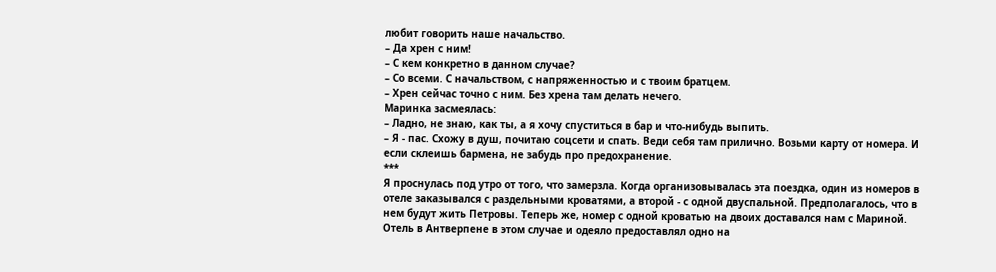любит говорить наше начальство.
– Да хрен с ним!
– С кем конкретно в данном случае?
– Со всеми. С начальством, с напряженностью и с твоим братцем.
– Хрен сейчас точно с ним. Без хрена там делать нечего.
Маринка засмеялась:
– Ладно, не знаю, как ты, а я хочу спуститься в бар и что-нибудь выпить.
– Я - пас. Схожу в душ, почитаю соцсети и спать. Веди себя там прилично. Возьми карту от номера. И если склеишь бармена, не забудь про предохранение.
***
Я проснулась под утро от того, что замерзла. Когда организовывалась эта поездка, один из номеров в отеле заказывался с раздельными кроватями, а второй - с одной двуспальной. Предполагалось, что в нем будут жить Петровы. Теперь же, номер с одной кроватью на двоих доставался нам с Мариной. Отель в Антверпене в этом случае и одеяло предоставлял одно на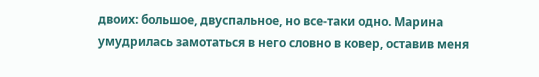двоих: большое, двуспальное, но все-таки одно. Марина умудрилась замотаться в него словно в ковер, оставив меня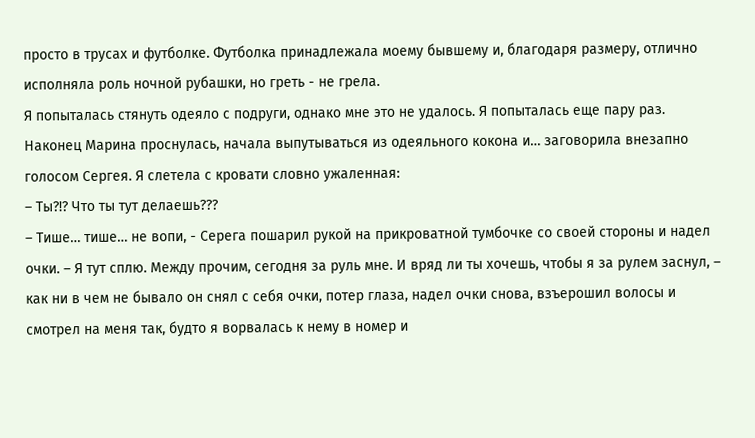просто в трусах и футболке. Футболка принадлежала моему бывшему и, благодаря размеру, отлично исполняла роль ночной рубашки, но греть - не грела.
Я попыталась стянуть одеяло с подруги, однако мне это не удалось. Я попыталась еще пару раз. Наконец Марина проснулась, начала выпутываться из одеяльного кокона и… заговорила внезапно голосом Сергея. Я слетела с кровати словно ужаленная:
– Ты?!? Что ты тут делаешь???
– Тише… тише… не вопи, - Серега пошарил рукой на прикроватной тумбочке со своей стороны и надел очки. – Я тут сплю. Между прочим, сегодня за руль мне. И вряд ли ты хочешь, чтобы я за рулем заснул, – как ни в чем не бывало он снял с себя очки, потер глаза, надел очки снова, взъерошил волосы и смотрел на меня так, будто я ворвалась к нему в номер и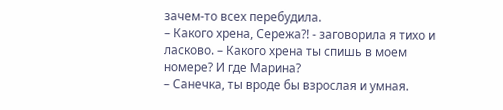зачем-то всех перебудила.
– Какого хрена, Сережа?! - заговорила я тихо и ласково. – Какого хрена ты спишь в моем номере? И где Марина?
– Санечка, ты вроде бы взрослая и умная.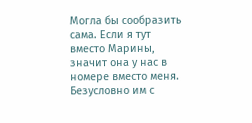Могла бы сообразить сама. Если я тут вместо Марины, значит она у нас в номере вместо меня. Безусловно им с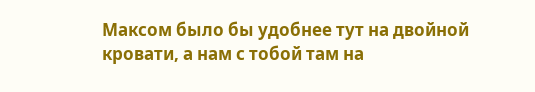Максом было бы удобнее тут на двойной кровати, а нам с тобой там на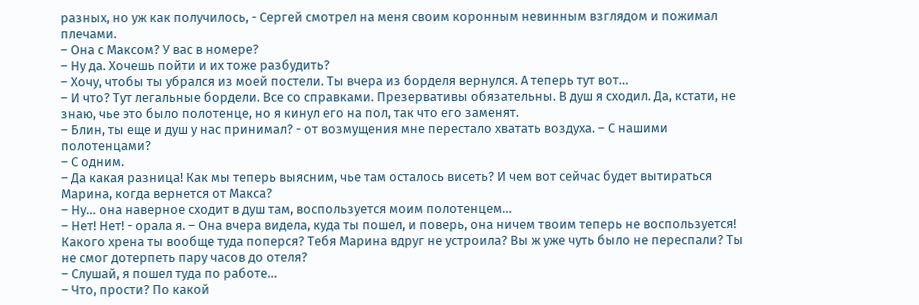разных, но уж как получилось, - Сергей смотрел на меня своим коронным невинным взглядом и пожимал плечами.
– Она с Максом? У вас в номере?
– Ну да. Хочешь пойти и их тоже разбудить?
– Хочу, чтобы ты убрался из моей постели. Ты вчера из борделя вернулся. А теперь тут вот…
– И что? Тут легальные бордели. Все со справками. Презервативы обязательны. В душ я сходил. Да, кстати, не знаю, чье это было полотенце, но я кинул его на пол, так что его заменят.
– Блин, ты еще и душ у нас принимал? - от возмущения мне перестало хватать воздуха. – С нашими полотенцами?
– С одним.
– Да какая разница! Как мы теперь выясним, чье там осталось висеть? И чем вот сейчас будет вытираться Марина, когда вернется от Макса?
– Ну… она наверное сходит в душ там, воспользуется моим полотенцем…
– Нет! Нет! - орала я. – Она вчера видела, куда ты пошел, и поверь, она ничем твоим теперь не воспользуется! Какого хрена ты вообще туда поперся? Тебя Марина вдруг не устроила? Вы ж уже чуть было не переспали? Ты не смог дотерпеть пару часов до отеля?
– Слушай, я пошел туда по работе…
– Что, прости? По какой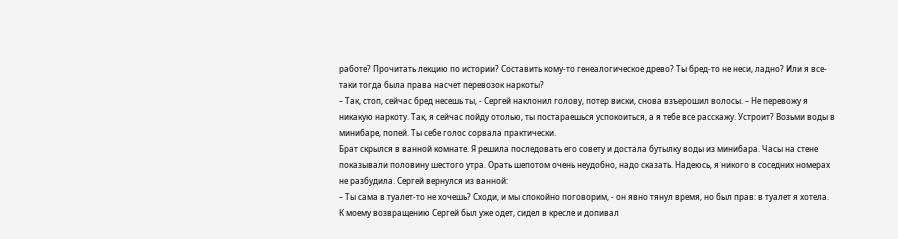работе? Прочитать лекцию по истории? Составить кому-то генеалогическое древо? Ты бред-то не неси, ладно? Или я все-таки тогда была права насчет перевозок наркоты?
– Так, стоп, сейчас бред несешь ты, - Сергей наклонил голову, потер виски, снова взъерошил волосы. – Не перевожу я никакую наркоту. Так, я сейчас пойду отолью, ты постараешься успокоиться, а я тебе все расскажу. Устроит? Возьми воды в минибаре, попей. Ты себе голос сорвала практически.
Брат скрылся в ванной комнате. Я решила последовать его совету и достала бутылку воды из минибара. Часы на стене показывали половину шестого утра. Орать шепотом очень неудобно, надо сказать. Надеюсь, я никого в соседних номерах не разбудила. Сергей вернулся из ванной:
– Ты сама в туалет-то не хочешь? Сходи, и мы спокойно поговорим, - он явно тянул время, но был прав: в туалет я хотела.
К моему возвращению Сергей был уже одет, сидел в кресле и допивал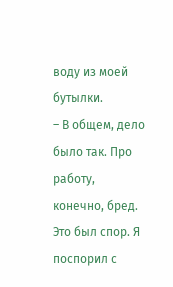воду из моей бутылки.
– В общем, дело было так. Про работу, конечно, бред. Это был спор. Я поспорил с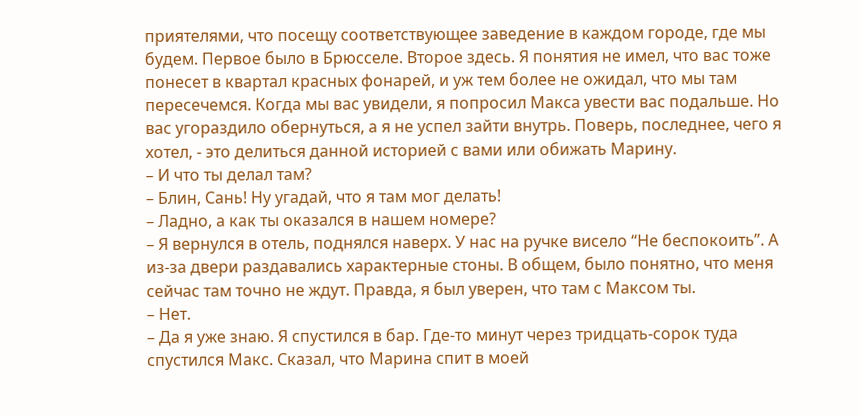приятелями, что посещу соответствующее заведение в каждом городе, где мы будем. Первое было в Брюсселе. Второе здесь. Я понятия не имел, что вас тоже понесет в квартал красных фонарей, и уж тем более не ожидал, что мы там пересечемся. Когда мы вас увидели, я попросил Макса увести вас подальше. Но вас угораздило обернуться, а я не успел зайти внутрь. Поверь, последнее, чего я хотел, - это делиться данной историей с вами или обижать Марину.
– И что ты делал там?
– Блин, Сань! Ну угадай, что я там мог делать!
– Ладно, а как ты оказался в нашем номере?
– Я вернулся в отель, поднялся наверх. У нас на ручке висело “Не беспокоить”. А из-за двери раздавались характерные стоны. В общем, было понятно, что меня сейчас там точно не ждут. Правда, я был уверен, что там с Максом ты.
– Нет.
– Да я уже знаю. Я спустился в бар. Где-то минут через тридцать-сорок туда спустился Макс. Сказал, что Марина спит в моей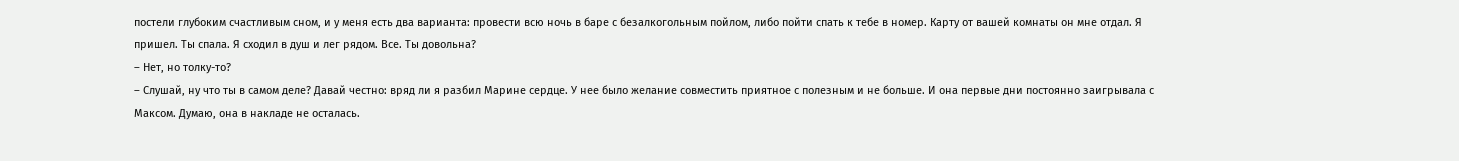постели глубоким счастливым сном, и у меня есть два варианта: провести всю ночь в баре с безалкогольным пойлом, либо пойти спать к тебе в номер. Карту от вашей комнаты он мне отдал. Я пришел. Ты спала. Я сходил в душ и лег рядом. Все. Ты довольна?
– Нет, но толку-то?
– Слушай, ну что ты в самом деле? Давай честно: вряд ли я разбил Марине сердце. У нее было желание совместить приятное с полезным и не больше. И она первые дни постоянно заигрывала с Максом. Думаю, она в накладе не осталась.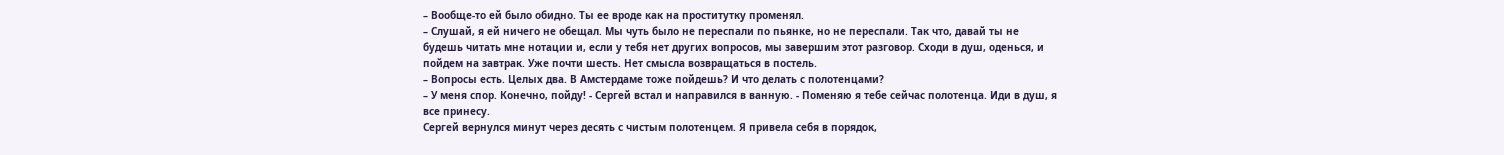– Вообще-то ей было обидно. Ты ее вроде как на проститутку променял.
– Слушай, я ей ничего не обещал. Мы чуть было не переспали по пьянке, но не переспали. Так что, давай ты не будешь читать мне нотации и, если у тебя нет других вопросов, мы завершим этот разговор. Сходи в душ, оденься, и пойдем на завтрак. Уже почти шесть. Нет смысла возвращаться в постель.
– Вопросы есть. Целых два. В Амстердаме тоже пойдешь? И что делать с полотенцами?
– У меня спор. Конечно, пойду! - Сергей встал и направился в ванную. - Поменяю я тебе сейчас полотенца. Иди в душ, я все принесу.
Сергей вернулся минут через десять с чистым полотенцем. Я привела себя в порядок,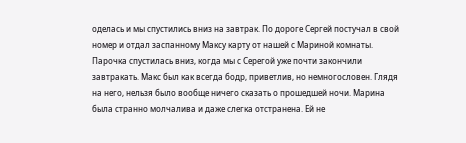оделась и мы спустились вниз на завтрак. По дороге Сергей постучал в свой номер и отдал заспанному Максу карту от нашей с Мариной комнаты.
Парочка спустилась вниз, когда мы с Серегой уже почти закончили завтракать. Макс был как всегда бодр, приветлив, но немногословен. Глядя на него, нельзя было вообще ничего сказать о прошедшей ночи. Марина была странно молчалива и даже слегка отстранена. Ей не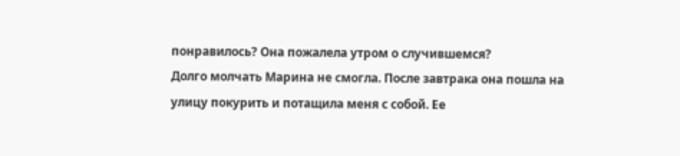понравилось? Она пожалела утром о случившемся?
Долго молчать Марина не смогла. После завтрака она пошла на улицу покурить и потащила меня с собой. Ее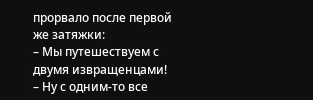прорвало после первой же затяжки:
– Мы путешествуем с двумя извращенцами!
– Ну с одним-то все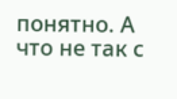понятно. А что не так с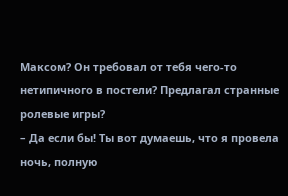Максом? Он требовал от тебя чего-то нетипичного в постели? Предлагал странные ролевые игры?
– Да если бы! Ты вот думаешь, что я провела ночь, полную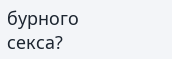бурного секса?